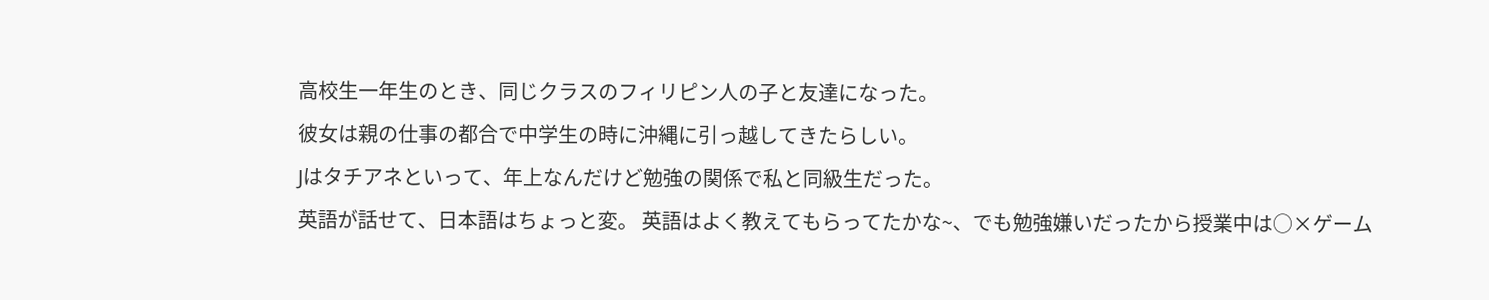高校生一年生のとき、同じクラスのフィリピン人の子と友達になった。
彼女は親の仕事の都合で中学生の時に沖縄に引っ越してきたらしい。
Jはタチアネといって、年上なんだけど勉強の関係で私と同級生だった。
英語が話せて、日本語はちょっと変。 英語はよく教えてもらってたかな~、でも勉強嫌いだったから授業中は○×ゲーム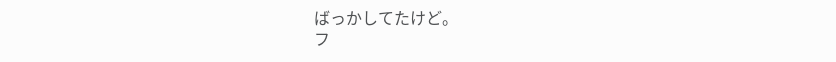ばっかしてたけど。
フ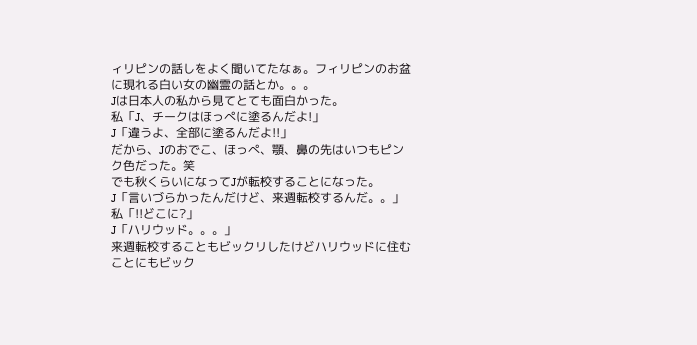ィリピンの話しをよく聞いてたなぁ。フィリピンのお盆に現れる白い女の幽霊の話とか。。。
Jは日本人の私から見てとても面白かった。
私「J、チークはほっぺに塗るんだよ!」
J「違うよ、全部に塗るんだよ!!」
だから、Jのおでこ、ほっぺ、顎、鼻の先はいつもピンク色だった。笑
でも秋くらいになってJが転校することになった。
J「言いづらかったんだけど、来週転校するんだ。。」
私「!!どこに?」
J「ハリウッド。。。」
来週転校することもビックリしたけどハリウッドに住むことにもビック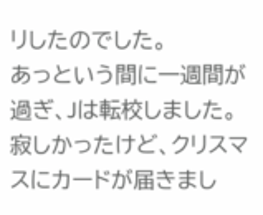リしたのでした。
あっという間に一週間が過ぎ、Jは転校しました。
寂しかったけど、クリスマスにカードが届きまし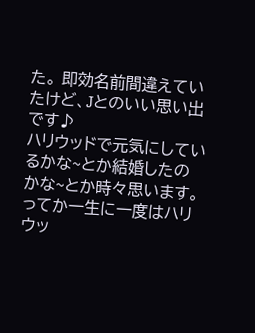た。 即効名前間違えていたけど、Jとのいい思い出です♪
ハリウッドで元気にしているかな~とか結婚したのかな~とか時々思います。
ってか一生に一度はハリウッ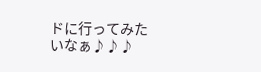ドに行ってみたいなぁ♪♪♪